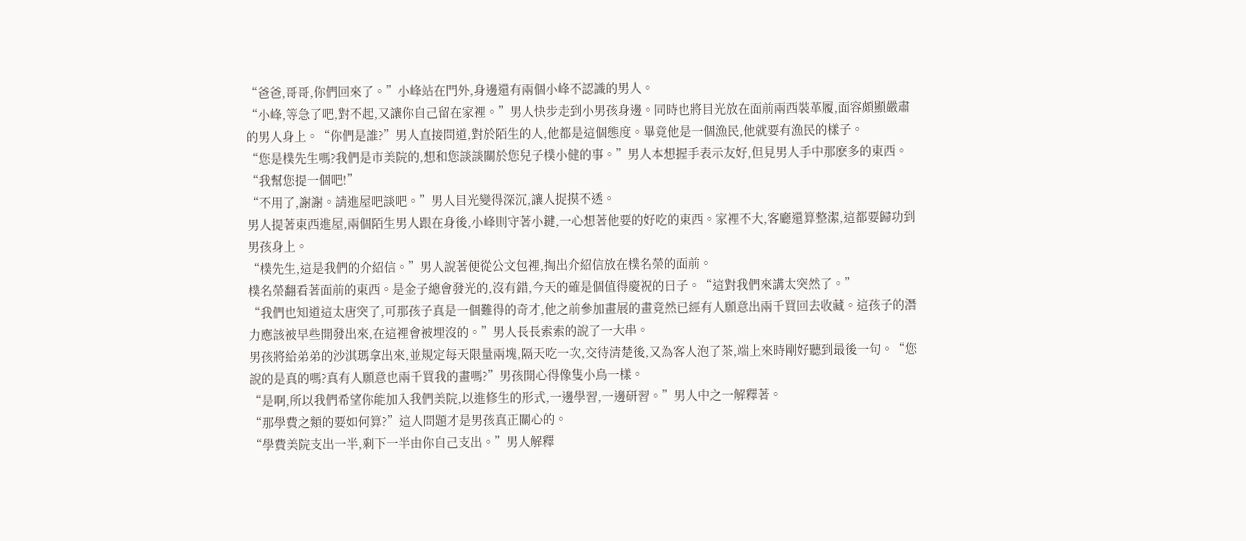“爸爸,哥哥,你們回來了。”小峰站在門外,身邊還有兩個小峰不認識的男人。
“小峰,等急了吧,對不起,又讓你自己留在家裡。”男人快步走到小男孩身邊。同時也將目光放在面前兩西裝革履,面容頗顯嚴肅的男人身上。“你們是誰?”男人直接問道,對於陌生的人,他都是這個態度。畢竟他是一個漁民,他就要有漁民的樣子。
“您是樸先生嗎?我們是市美院的,想和您談談關於您兒子樸小健的事。”男人本想握手表示友好,但見男人手中那麽多的東西。“我幫您提一個吧!”
“不用了,謝謝。請進屋吧談吧。”男人目光變得深沉,讓人捉摸不透。
男人提著東西進屋,兩個陌生男人跟在身後,小峰則守著小鍵,一心想著他要的好吃的東西。家裡不大,客廳還算整潔,這都要歸功到男孩身上。
“樸先生,這是我們的介紹信。”男人說著便從公文包裡,掏出介紹信放在樸名榮的面前。
樸名榮翻看著面前的東西。是金子總會發光的,沒有錯,今天的確是個值得慶祝的日子。“這對我們來講太突然了。”
“我們也知道這太唐突了,可那孩子真是一個難得的奇才,他之前參加畫展的畫竟然已經有人願意出兩千買回去收藏。這孩子的潛力應該被早些開發出來,在這裡會被埋沒的。”男人長長索索的說了一大串。
男孩將給弟弟的沙淇瑪拿出來,並規定每天限量兩塊,隔天吃一次,交待清楚後,又為客人泡了茶,端上來時剛好聽到最後一句。“您說的是真的嗎?真有人願意也兩千買我的畫嗎?”男孩開心得像隻小鳥一樣。
“是啊,所以我們希望你能加入我們美院,以進修生的形式,一邊學習,一邊研習。”男人中之一解釋著。
“那學費之類的要如何算?”這人問題才是男孩真正關心的。
“學費美院支出一半,剩下一半由你自己支出。”男人解釋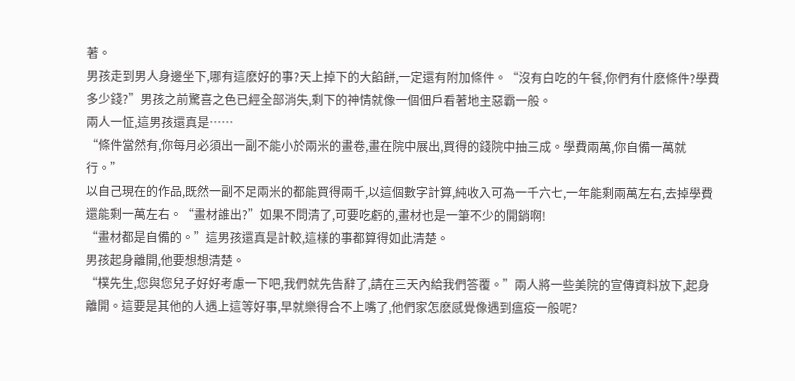著。
男孩走到男人身邊坐下,哪有這麽好的事?天上掉下的大餡餅,一定還有附加條件。“沒有白吃的午餐,你們有什麽條件?學費多少錢?”男孩之前驚喜之色已經全部消失,剩下的神情就像一個佃戶看著地主惡霸一般。
兩人一怔,這男孩還真是……
“條件當然有,你每月必須出一副不能小於兩米的畫卷,畫在院中展出,買得的錢院中抽三成。學費兩萬,你自備一萬就行。”
以自己現在的作品,既然一副不足兩米的都能買得兩千,以這個數字計算,純收入可為一千六七,一年能剩兩萬左右,去掉學費還能剩一萬左右。“畫材誰出?”如果不問清了,可要吃虧的,畫材也是一筆不少的開銷啊!
“畫材都是自備的。”這男孩還真是計較,這樣的事都算得如此清楚。
男孩起身離開,他要想想清楚。
“樸先生,您與您兒子好好考慮一下吧,我們就先告辭了,請在三天內給我們答覆。”兩人將一些美院的宣傳資料放下,起身離開。這要是其他的人遇上這等好事,早就樂得合不上嘴了,他們家怎麽感覺像遇到瘟疫一般呢?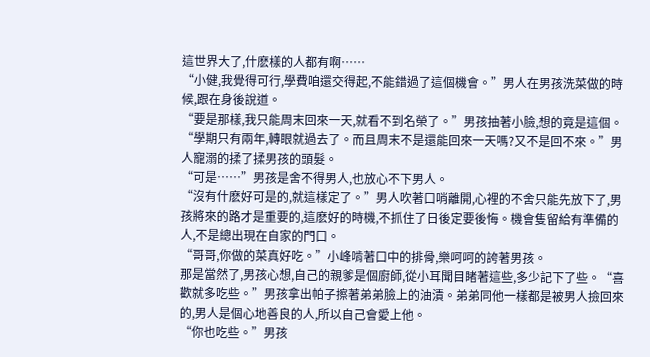這世界大了,什麽樣的人都有啊……
“小健,我覺得可行,學費咱還交得起,不能錯過了這個機會。”男人在男孩洗菜做的時候,跟在身後說道。
“要是那樣,我只能周末回來一天,就看不到名榮了。”男孩抽著小臉,想的竟是這個。
“學期只有兩年,轉眼就過去了。而且周末不是還能回來一天嗎?又不是回不來。”男人寵溺的揉了揉男孩的頭髮。
“可是……”男孩是舍不得男人,也放心不下男人。
“沒有什麽好可是的,就這樣定了。”男人吹著口哨離開,心裡的不舍只能先放下了,男孩將來的路才是重要的,這麽好的時機,不抓住了日後定要後悔。機會隻留給有準備的人,不是總出現在自家的門口。
“哥哥,你做的菜真好吃。”小峰啃著口中的排骨,樂呵呵的誇著男孩。
那是當然了,男孩心想,自己的親爹是個廚師,從小耳聞目睹著這些,多少記下了些。“喜歡就多吃些。”男孩拿出帕子擦著弟弟臉上的油漬。弟弟同他一樣都是被男人撿回來的,男人是個心地善良的人,所以自己會愛上他。
“你也吃些。”男孩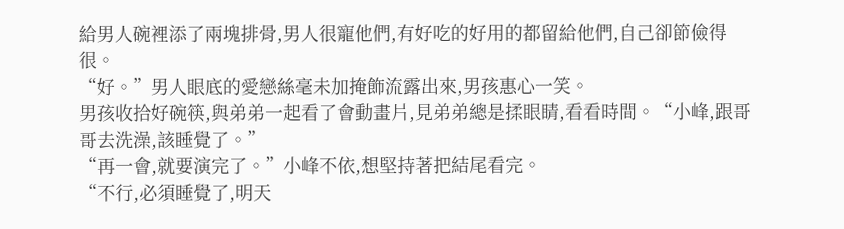給男人碗裡添了兩塊排骨,男人很寵他們,有好吃的好用的都留給他們,自己卻節儉得很。
“好。”男人眼底的愛戀絲毫未加掩飾流露出來,男孩惠心一笑。
男孩收拾好碗筷,與弟弟一起看了會動畫片,見弟弟總是揉眼睛,看看時間。“小峰,跟哥哥去洗澡,該睡覺了。”
“再一會,就要演完了。”小峰不依,想堅持著把結尾看完。
“不行,必須睡覺了,明天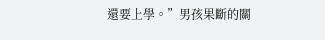還要上學。”男孩果斷的關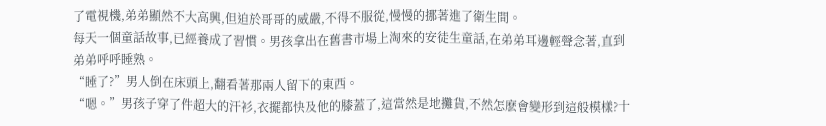了電視機,弟弟顯然不大高興,但迫於哥哥的威嚴,不得不服從,慢慢的挪著進了衛生間。
每天一個童話故事,已經養成了習慣。男孩拿出在舊書市場上淘來的安徒生童話,在弟弟耳邊輕聲念著,直到弟弟呼呼睡熟。
“睡了?”男人倒在床頭上,翻看著那兩人留下的東西。
“嗯。”男孩子穿了件超大的汗衫,衣擺都快及他的膝蓋了,這當然是地攤貨,不然怎麽會變形到這般模樣?十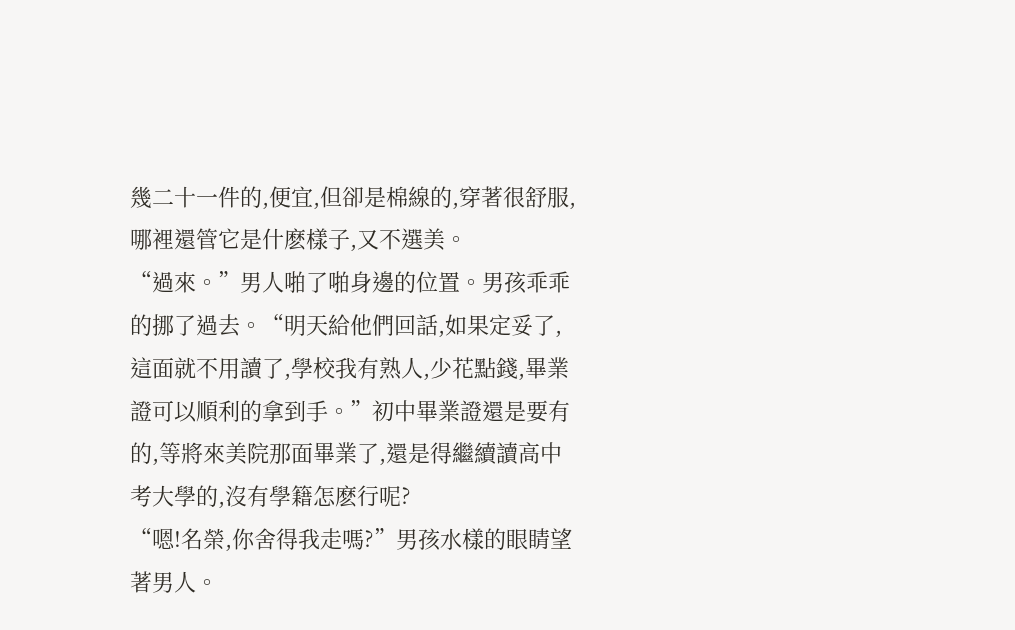幾二十一件的,便宜,但卻是棉線的,穿著很舒服,哪裡還管它是什麽樣子,又不選美。
“過來。”男人啪了啪身邊的位置。男孩乖乖的挪了過去。“明天給他們回話,如果定妥了,這面就不用讀了,學校我有熟人,少花點錢,畢業證可以順利的拿到手。”初中畢業證還是要有的,等將來美院那面畢業了,還是得繼續讀高中考大學的,沒有學籍怎麽行呢?
“嗯!名榮,你舍得我走嗎?”男孩水樣的眼睛望著男人。